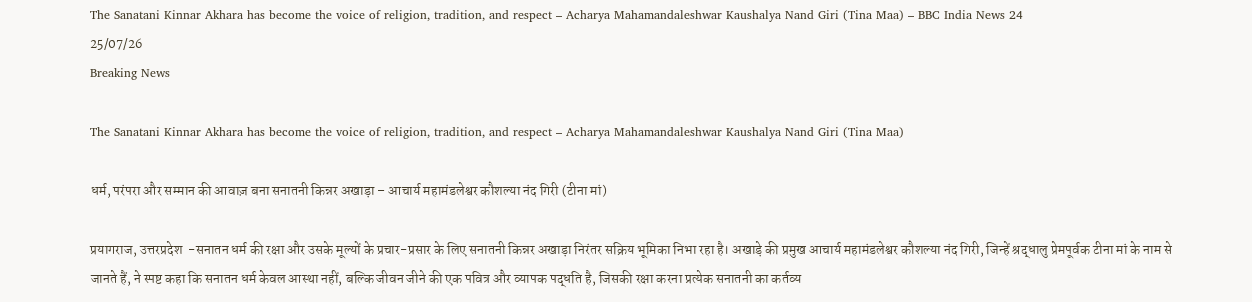The Sanatani Kinnar Akhara has become the voice of religion, tradition, and respect – Acharya Mahamandaleshwar Kaushalya Nand Giri (Tina Maa) – BBC India News 24
25/07/26
Breaking News

The Sanatani Kinnar Akhara has become the voice of religion, tradition, and respect – Acharya Mahamandaleshwar Kaushalya Nand Giri (Tina Maa)

धर्म, परंपरा और सम्मान की आवाज़ बना सनातनी किन्नर अखाड़ा – आचार्य महामंडलेश्वर कौशल्या नंद गिरी (टीना मां)

प्रयागराज, उत्तरप्रदेश  -सनातन धर्म की रक्षा और उसके मूल्यों के प्रचार-प्रसार के लिए सनातनी किन्नर अखाड़ा निरंतर सक्रिय भूमिका निभा रहा है। अखाड़े की प्रमुख आचार्य महामंडलेश्वर कौशल्या नंद गिरी, जिन्हें श्रद्धालु प्रेमपूर्वक टीना मां के नाम से जानते हैं, ने स्पष्ट कहा कि सनातन धर्म केवल आस्था नहीं, बल्कि जीवन जीने की एक पवित्र और व्यापक पद्धति है, जिसकी रक्षा करना प्रत्येक सनातनी का कर्तव्य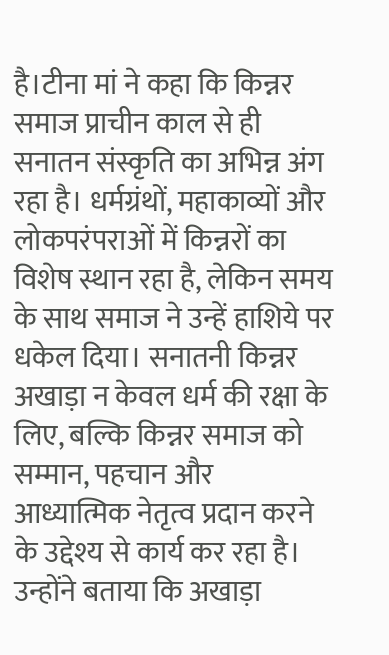है।टीना मां ने कहा कि किन्नर समाज प्राचीन काल से ही सनातन संस्कृति का अभिन्न अंग रहा है। धर्मग्रंथों, महाकाव्यों और लोकपरंपराओं में किन्नरों का विशेष स्थान रहा है, लेकिन समय के साथ समाज ने उन्हें हाशिये पर धकेल दिया। सनातनी किन्नर अखाड़ा न केवल धर्म की रक्षा के लिए, बल्कि किन्नर समाज को सम्मान, पहचान और आध्यात्मिक नेतृत्व प्रदान करने के उद्देश्य से कार्य कर रहा है। उन्होंने बताया कि अखाड़ा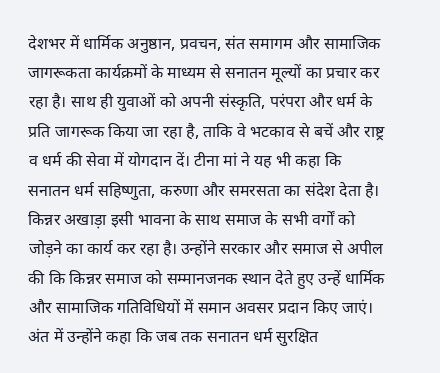देशभर में धार्मिक अनुष्ठान, प्रवचन, संत समागम और सामाजिक जागरूकता कार्यक्रमों के माध्यम से सनातन मूल्यों का प्रचार कर रहा है। साथ ही युवाओं को अपनी संस्कृति, परंपरा और धर्म के प्रति जागरूक किया जा रहा है, ताकि वे भटकाव से बचें और राष्ट्र व धर्म की सेवा में योगदान दें। टीना मां ने यह भी कहा कि सनातन धर्म सहिष्णुता, करुणा और समरसता का संदेश देता है। किन्नर अखाड़ा इसी भावना के साथ समाज के सभी वर्गों को जोड़ने का कार्य कर रहा है। उन्होंने सरकार और समाज से अपील की कि किन्नर समाज को सम्मानजनक स्थान देते हुए उन्हें धार्मिक और सामाजिक गतिविधियों में समान अवसर प्रदान किए जाएं। अंत में उन्होंने कहा कि जब तक सनातन धर्म सुरक्षित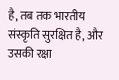है, तब तक भारतीय संस्कृति सुरक्षित है, और उसकी रक्षा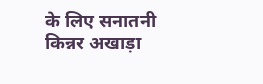के लिए सनातनी किन्नर अखाड़ा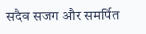सदैव सजग और समर्पित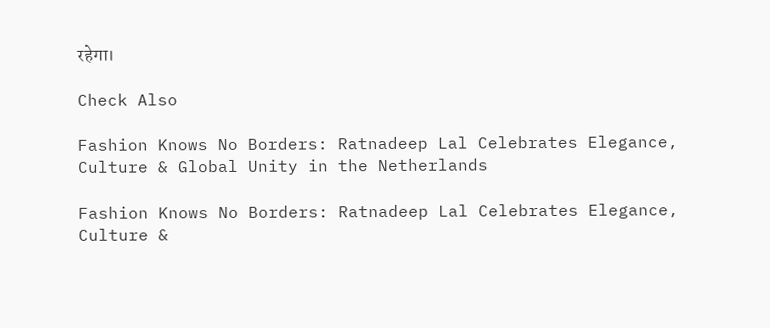रहेगा।

Check Also

Fashion Knows No Borders: Ratnadeep Lal Celebrates Elegance, Culture & Global Unity in the Netherlands

Fashion Knows No Borders: Ratnadeep Lal Celebrates Elegance, Culture &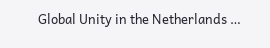Global Unity in the Netherlands …